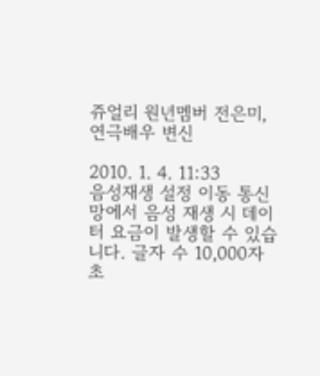쥬얼리 원년멤버 전은미, 연극배우 변신

2010. 1. 4. 11:33
음성재생 설정 이동 통신망에서 음성 재생 시 데이터 요금이 발생할 수 있습니다. 글자 수 10,000자 초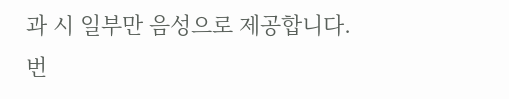과 시 일부만 음성으로 제공합니다.
번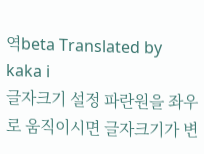역beta Translated by kaka i
글자크기 설정 파란원을 좌우로 움직이시면 글자크기가 변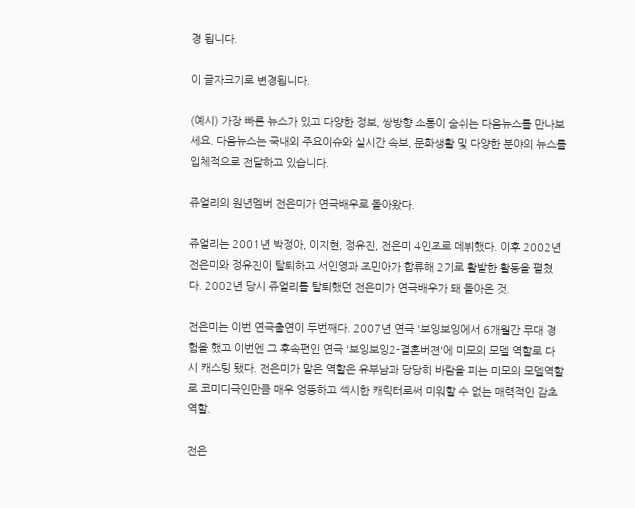경 됩니다.

이 글자크기로 변경됩니다.

(예시) 가장 빠른 뉴스가 있고 다양한 정보, 쌍방향 소통이 숨쉬는 다음뉴스를 만나보세요. 다음뉴스는 국내외 주요이슈와 실시간 속보, 문화생활 및 다양한 분야의 뉴스를 입체적으로 전달하고 있습니다.

쥬얼리의 원년멤버 전은미가 연극배우로 돌아왔다.

쥬얼리는 2001년 박정아, 이지현, 정유진, 전은미 4인조로 데뷔했다. 이후 2002년 전은미와 정유진이 탈퇴하고 서인영과 조민아가 합류해 2기로 활발한 활동을 펼쳤다. 2002년 당시 쥬얼리를 탈퇴했던 전은미가 연극배우가 돼 돌아온 것.

전은미는 이번 연극출연이 두번째다. 2007년 연극 '보잉보잉에서 6개월간 무대 경험을 했고 이번엔 그 후속편인 연극 '보잉보잉2-결혼버젼'에 미모의 모델 역할로 다시 캐스팅 됐다. 전은미가 맡은 역할은 유부남과 당당히 바람을 피는 미모의 모델역할로 코미디극인만큼 매우 엉뚱하고 섹시한 캐릭터로써 미워할 수 없는 매력적인 감초 역할.

전은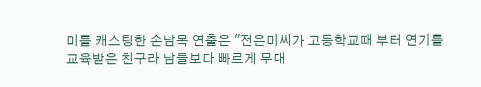미를 캐스팅한 손남목 연출은 "전은미씨가 고등학교때 부터 연기를 교육받은 친구라 남들보다 빠르게 무대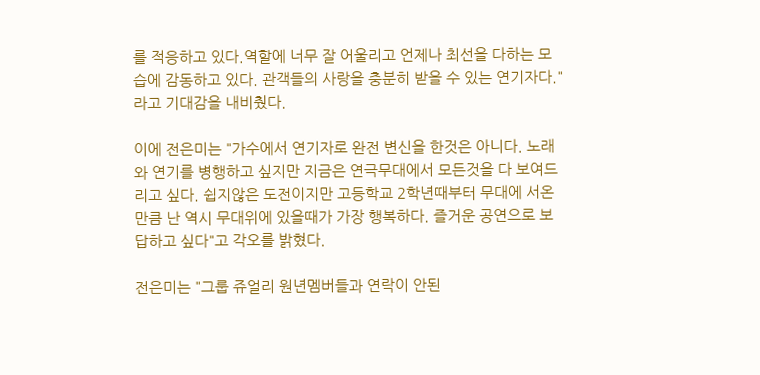를 적응하고 있다.역할에 너무 잘 어울리고 언제나 최선을 다하는 모습에 감동하고 있다. 관객들의 사랑을 충분히 받을 수 있는 연기자다."라고 기대감을 내비췄다.

이에 전은미는 "가수에서 연기자로 완전 변신을 한것은 아니다. 노래와 연기를 병행하고 싶지만 지금은 연극무대에서 모든것을 다 보여드리고 싶다. 쉽지않은 도전이지만 고등학교 2학년때부터 무대에 서온 만큼 난 역시 무대위에 있을때가 가장 행복하다. 즐거운 공연으로 보답하고 싶다"고 각오를 밝혔다.

전은미는 "그룹 쥬얼리 원년멤버들과 연락이 안된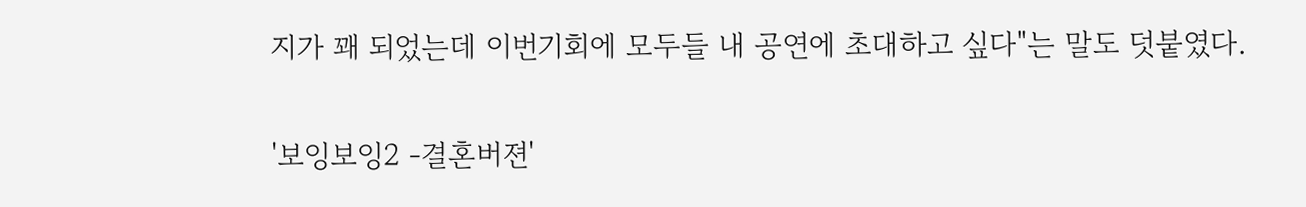지가 꽤 되었는데 이번기회에 모두들 내 공연에 초대하고 싶다"는 말도 덧붙였다.

'보잉보잉2 -결혼버젼'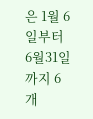은 1월 6일부터 6월31일까지 6개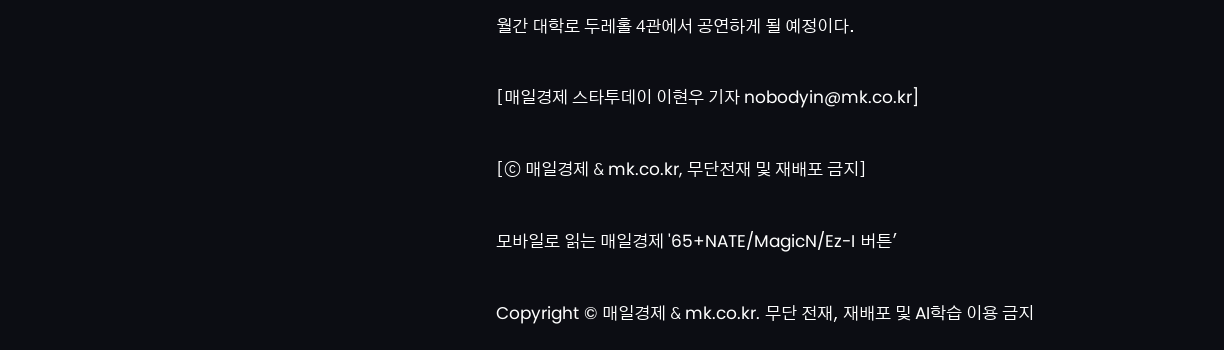월간 대학로 두레홀 4관에서 공연하게 될 예정이다.

[매일경제 스타투데이 이현우 기자 nobodyin@mk.co.kr]

[ⓒ 매일경제 & mk.co.kr, 무단전재 및 재배포 금지]

모바일로 읽는 매일경제 '65+NATE/MagicN/Ez-I 버튼'

Copyright © 매일경제 & mk.co.kr. 무단 전재, 재배포 및 AI학습 이용 금지